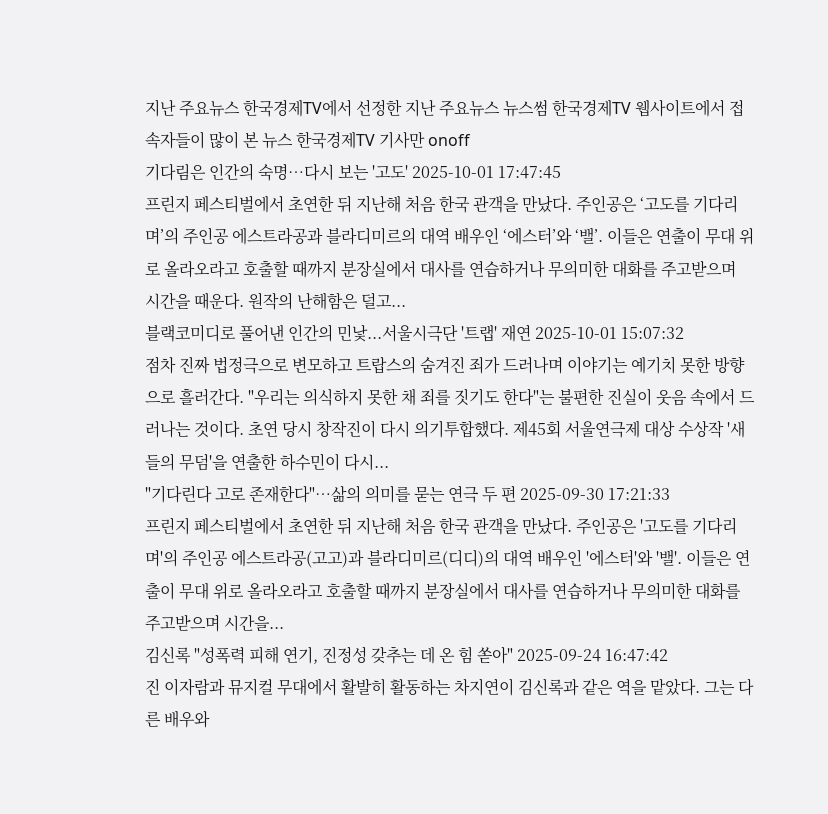지난 주요뉴스 한국경제TV에서 선정한 지난 주요뉴스 뉴스썸 한국경제TV 웹사이트에서 접속자들이 많이 본 뉴스 한국경제TV 기사만 onoff
기다림은 인간의 숙명…다시 보는 '고도' 2025-10-01 17:47:45
프린지 페스티벌에서 초연한 뒤 지난해 처음 한국 관객을 만났다. 주인공은 ‘고도를 기다리며’의 주인공 에스트라공과 블라디미르의 대역 배우인 ‘에스터’와 ‘밸’. 이들은 연출이 무대 위로 올라오라고 호출할 때까지 분장실에서 대사를 연습하거나 무의미한 대화를 주고받으며 시간을 때운다. 원작의 난해함은 덜고...
블랙코미디로 풀어낸 인간의 민낯...서울시극단 '트랩' 재연 2025-10-01 15:07:32
점차 진짜 법정극으로 변모하고 트랍스의 숨겨진 죄가 드러나며 이야기는 예기치 못한 방향으로 흘러간다. "우리는 의식하지 못한 채 죄를 짓기도 한다"는 불편한 진실이 웃음 속에서 드러나는 것이다. 초연 당시 창작진이 다시 의기투합했다. 제45회 서울연극제 대상 수상작 '새들의 무덤'을 연출한 하수민이 다시...
"기다린다 고로 존재한다"…삶의 의미를 묻는 연극 두 편 2025-09-30 17:21:33
프린지 페스티벌에서 초연한 뒤 지난해 처음 한국 관객을 만났다. 주인공은 '고도를 기다리며'의 주인공 에스트라공(고고)과 블라디미르(디디)의 대역 배우인 '에스터'와 '밸'. 이들은 연출이 무대 위로 올라오라고 호출할 때까지 분장실에서 대사를 연습하거나 무의미한 대화를 주고받으며 시간을...
김신록 "성폭력 피해 연기, 진정성 갖추는 데 온 힘 쏟아" 2025-09-24 16:47:42
진 이자람과 뮤지컬 무대에서 활발히 활동하는 차지연이 김신록과 같은 역을 맡았다. 그는 다른 배우와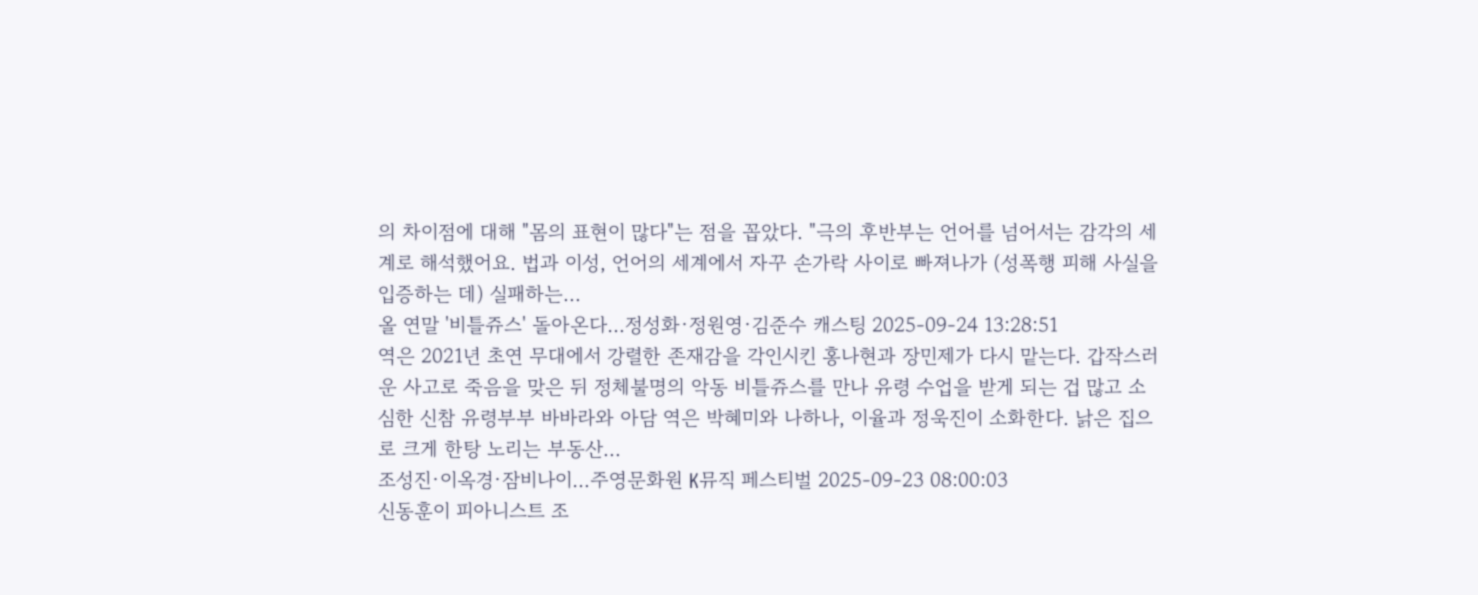의 차이점에 대해 "몸의 표현이 많다"는 점을 꼽았다. "극의 후반부는 언어를 넘어서는 감각의 세계로 해석했어요. 법과 이성, 언어의 세계에서 자꾸 손가락 사이로 빠져나가 (성폭행 피해 사실을 입증하는 데) 실패하는...
올 연말 '비틀쥬스' 돌아온다…정성화·정원영·김준수 캐스팅 2025-09-24 13:28:51
역은 2021년 초연 무대에서 강렬한 존재감을 각인시킨 홍나현과 장민제가 다시 맡는다. 갑작스러운 사고로 죽음을 맞은 뒤 정체불명의 악동 비틀쥬스를 만나 유령 수업을 받게 되는 겁 많고 소심한 신참 유령부부 바바라와 아담 역은 박혜미와 나하나, 이율과 정욱진이 소화한다. 낡은 집으로 크게 한탕 노리는 부동산...
조성진·이옥경·잠비나이…주영문화원 K뮤직 페스티벌 2025-09-23 08:00:03
신동훈이 피아니스트 조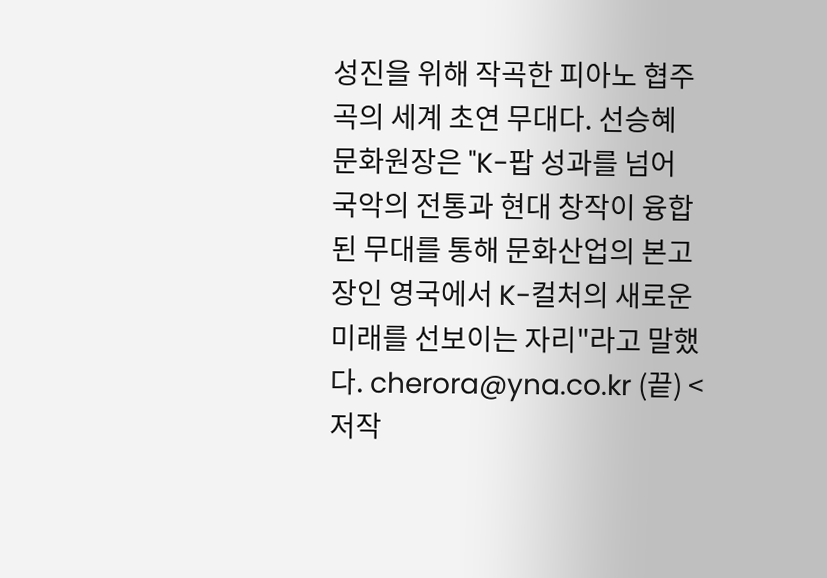성진을 위해 작곡한 피아노 협주곡의 세계 초연 무대다. 선승혜 문화원장은 "K-팝 성과를 넘어 국악의 전통과 현대 창작이 융합된 무대를 통해 문화산업의 본고장인 영국에서 K-컬처의 새로운 미래를 선보이는 자리"라고 말했다. cherora@yna.co.kr (끝) <저작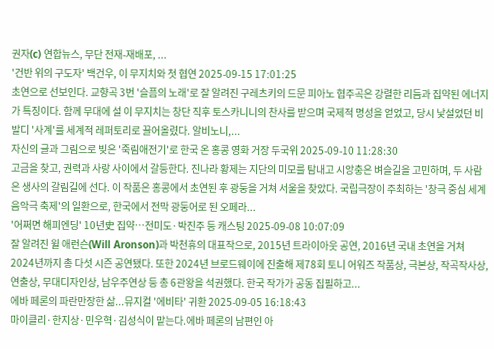권자(c) 연합뉴스, 무단 전재-재배포, ...
'건반 위의 구도자' 백건우, 이 무지치와 첫 협연 2025-09-15 17:01:25
초연으로 선보인다. 교향곡 3번 '슬픔의 노래'로 잘 알려진 구레츠키의 드문 피아노 협주곡은 강렬한 리듬과 집약된 에너지가 특징이다. 함께 무대에 설 이 무지치는 창단 직후 토스카니니의 찬사를 받으며 국제적 명성을 얻었고, 당시 낯설었던 비발디 '사계'를 세계적 레퍼토리로 끌어올렸다. 알비노니,...
자신의 글과 그림으로 빚은 '죽림애전기'로 한국 온 홍콩 영화 거장 두국위 2025-09-10 11:28:30
고금을 찾고, 권력과 사랑 사이에서 갈등한다. 진나라 황제는 지단의 미모를 탐내고 시앙충은 벼슬길을 고민하며, 두 사람은 생사의 갈림길에 선다. 이 작품은 홍콩에서 초연된 후 광둥을 거쳐 서울을 찾았다. 국립극장이 주최하는 '창극 중심 세계 음악극 축제'의 일환으로, 한국에서 전막 광둥어로 된 오페라...
'어쩌면 해피엔딩' 10년史 집약…전미도·박진주 등 캐스팅 2025-09-08 10:07:09
잘 알려진 윌 애런슨(Will Aronson)과 박천휴의 대표작으로, 2015년 트라이아웃 공연, 2016년 국내 초연을 거쳐 2024년까지 총 다섯 시즌 공연됐다. 또한 2024년 브로드웨이에 진출해 제78회 토니 어워즈 작품상, 극본상, 작곡작사상, 연출상, 무대디자인상, 남우주연상 등 총 6관왕을 석권했다. 한국 작가가 공동 집필하고...
에바 페론의 파란만장한 삶...뮤지컬 '에비타' 귀환 2025-09-05 16:18:43
마이클리·한지상·민우혁·김성식이 맡는다.에바 페론의 남편인 아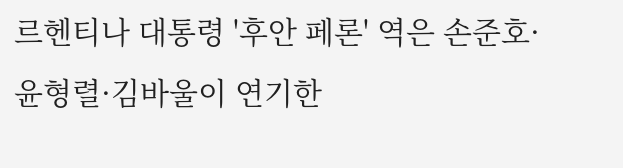르헨티나 대통령 '후안 페론' 역은 손준호·윤형렬·김바울이 연기한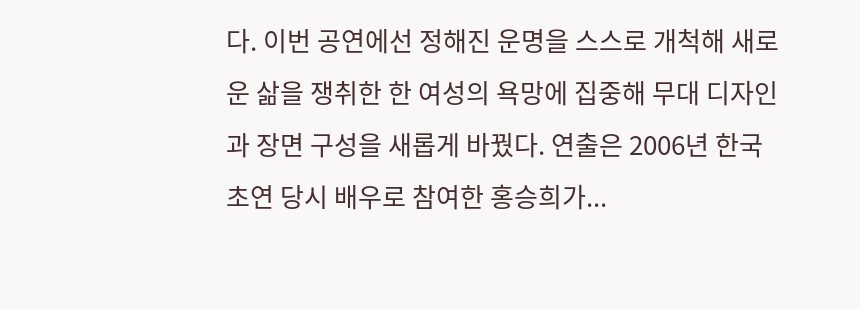다. 이번 공연에선 정해진 운명을 스스로 개척해 새로운 삶을 쟁취한 한 여성의 욕망에 집중해 무대 디자인과 장면 구성을 새롭게 바꿨다. 연출은 2006년 한국 초연 당시 배우로 참여한 홍승희가...